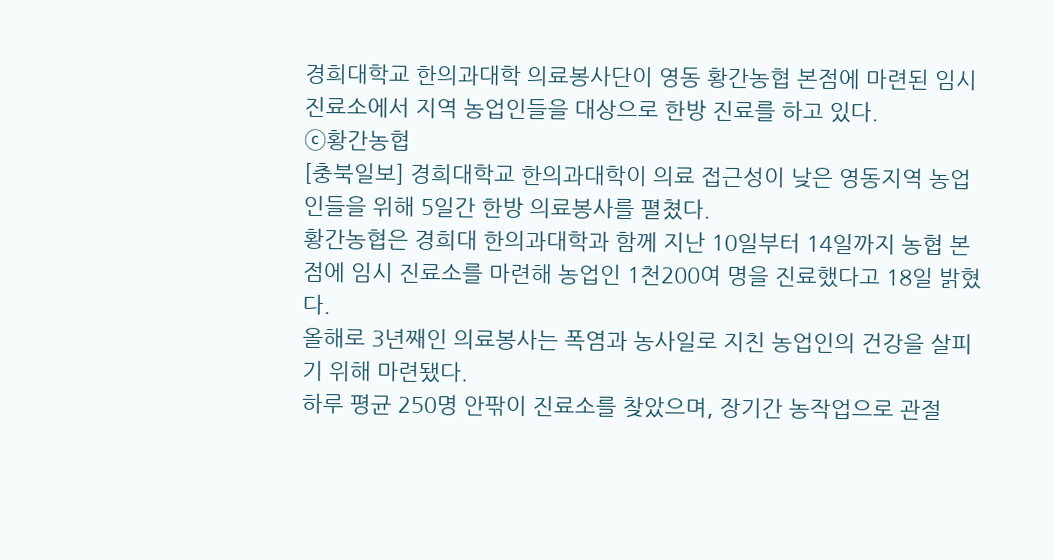경희대학교 한의과대학 의료봉사단이 영동 황간농협 본점에 마련된 임시 진료소에서 지역 농업인들을 대상으로 한방 진료를 하고 있다.
ⓒ황간농협
[충북일보] 경희대학교 한의과대학이 의료 접근성이 낮은 영동지역 농업인들을 위해 5일간 한방 의료봉사를 펼쳤다.
황간농협은 경희대 한의과대학과 함께 지난 10일부터 14일까지 농협 본점에 임시 진료소를 마련해 농업인 1천200여 명을 진료했다고 18일 밝혔다.
올해로 3년째인 의료봉사는 폭염과 농사일로 지친 농업인의 건강을 살피기 위해 마련됐다.
하루 평균 250명 안팎이 진료소를 찾았으며, 장기간 농작업으로 관절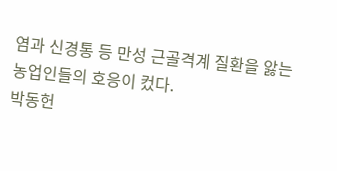염과 신경통 등 만성 근골격계 질환을 앓는 농업인들의 호응이 컸다.
박동헌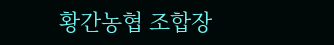황간농협 조합장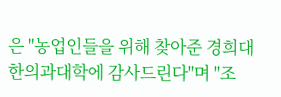은 "농업인들을 위해 찾아준 경희대 한의과대학에 감사드린다"며 "조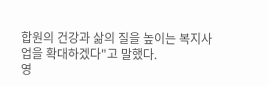합원의 건강과 삶의 질을 높이는 복지사업을 확대하겠다"고 말했다.
영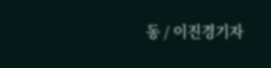동 / 이진경기자